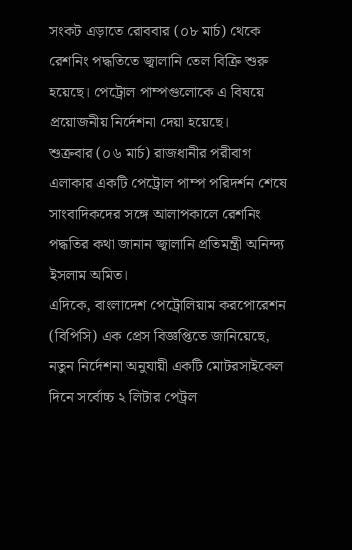সংকট এড়াতে রোববার (০৮ মার্চ) থেকে রেশনিং পদ্ধতিতে জ্বালানি তেল বিক্রি শুরু হয়েছে। পেট্রোল পাম্পগুলোকে এ বিষয়ে প্রয়োজনীয় নির্দেশনা দেয়া হয়েছে।
শুক্রবার (০৬ মার্চ) রাজধানীর পরীবাগ এলাকার একটি পেট্রোল পাম্প পরিদর্শন শেষে সাংবাদিকদের সঙ্গে আলাপকালে রেশনিং পদ্ধতির কথা জানান জ্বালানি প্রতিমন্ত্রী অনিন্দ্য ইসলাম অমিত।
এদিকে, বাংলাদেশ পেট্রোলিয়াম করপোরেশন (বিপিসি) এক প্রেস বিজ্ঞপ্তিতে জানিয়েছে, নতুন নির্দেশনা অনুযায়ী একটি মোটরসাইকেল দিনে সর্বোচ্চ ২ লিটার পেট্রল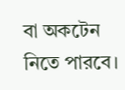বা অকটেন নিতে পারবে।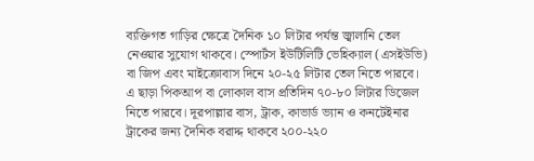ব্যক্তিগত গাড়ির ক্ষেত্রে দৈনিক ১০ লিটার পর্যন্ত জ্বালানি তেল নেওয়ার সুযোগ থাকবে। স্পোর্টস ইউটিলিটি ভেহিক্যাল (এসইউভি) বা জিপ এবং মাইক্রোবাস দিনে ২০-২৫ লিটার তেল নিতে পারবে।
এ ছাড়া পিকআপ বা লোকাল বাস প্রতিদিন ৭০-৮০ লিটার ডিজেল নিতে পারবে। দূরপাল্লার বাস, ট্রাক, কাভার্ড ভ্যান ও কনটেইনার ট্রাকের জন্য দৈনিক বরাদ্দ থাকবে ২০০-২২০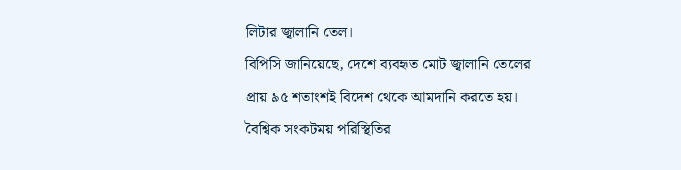লিটার জ্বালানি তেল।
বিপিসি জানিয়েছে, দেশে ব্যবহৃত মোট জ্বালানি তেলের প্রায় ৯৫ শতাংশই বিদেশ থেকে আমদানি করতে হয়। বৈশ্বিক সংকটময় পরিস্থিতির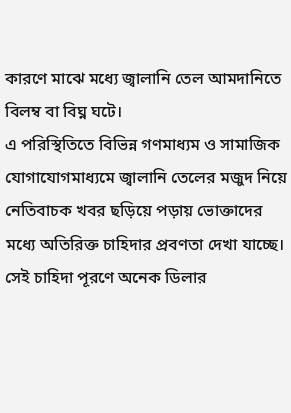কারণে মাঝে মধ্যে জ্বালানি তেল আমদানিতে বিলম্ব বা বিঘ্ন ঘটে।
এ পরিস্থিতিতে বিভিন্ন গণমাধ্যম ও সামাজিক যোগাযোগমাধ্যমে জ্বালানি তেলের মজুদ নিয়ে নেতিবাচক খবর ছড়িয়ে পড়ায় ভোক্তাদের মধ্যে অতিরিক্ত চাহিদার প্রবণতা দেখা যাচ্ছে। সেই চাহিদা পূরণে অনেক ডিলার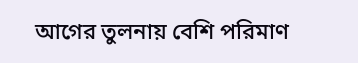আগের তুলনায় বেশি পরিমাণ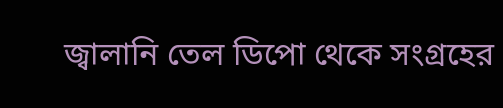জ্বালানি তেল ডিপো থেকে সংগ্রহের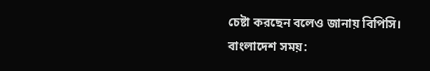চেষ্টা করছেন বলেও জানায় বিপিসি।
বাংলাদেশ সময়: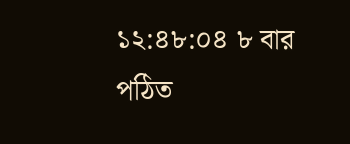১২:৪৮:০৪ ৮ বার পঠিত